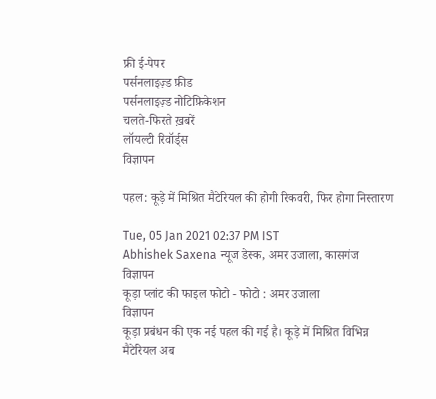फ्री ई-पेपर
पर्सनलाइज़्ड फ़ीड
पर्सनलाइज़्ड नोटिफ़िकेशन
चलते-फिरते ख़बरें
लॉयल्टी रिवॉर्ड्स
विज्ञापन

पहल: कूड़े में मिश्रित मैटेरियल की होगी रिकवरी, फिर होगा निस्तारण

Tue, 05 Jan 2021 02:37 PM IST
Abhishek Saxena न्यूज डेस्क, अमर उजाला, कासगंज
विज्ञापन
कूड़ा प्लांट की फाइल फोटो - फोटो : अमर उजाला
विज्ञापन
कूड़ा प्रबंधन की एक नई पहल की गई है। कूड़े में मिश्रित विभिन्न मैटेरियल अब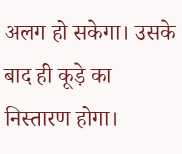अलग हो सकेगा। उसके बाद ही कूड़े का निस्तारण होगा।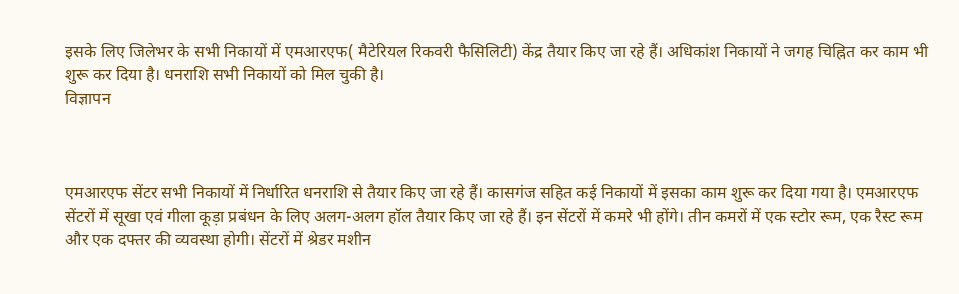इसके लिए जिलेभर के सभी निकायों में एमआरएफ( मैटेरियल रिकवरी फैसिलिटी) केंद्र तैयार किए जा रहे हैं। अधिकांश निकायों ने जगह चिह्नित कर काम भी शुरू कर दिया है। धनराशि सभी निकायों को मिल चुकी है।
विज्ञापन



एमआरएफ सेंटर सभी निकायों में निर्धारित धनराशि से तैयार किए जा रहे हैं। कासगंज सहित कई निकायों में इसका काम शुरू कर दिया गया है। एमआरएफ सेंटरों में सूखा एवं गीला कूड़ा प्रबंधन के लिए अलग-अलग हॉल तैयार किए जा रहे हैं। इन सेंटरों में कमरे भी होंगे। तीन कमरों में एक स्टोर रूम, एक रैस्ट रूम और एक दफ्तर की व्यवस्था होगी। सेंटरों में श्रेडर मशीन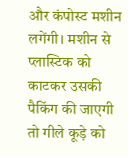और कंपोस्ट मशीन लगेंगी। मशीन से प्लास्टिक को काटकर उसकी पैकिंग की जाएगी तो गीले कूड़े को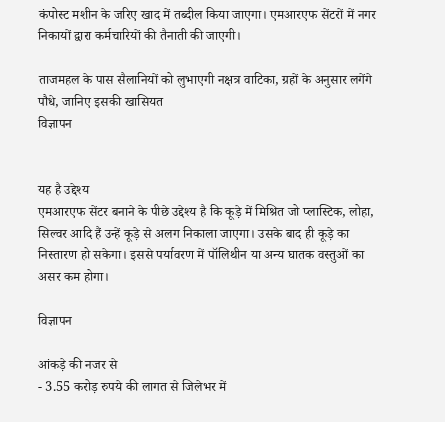कंपोस्ट मशीन के जरिए खाद में तब्दील किया जाएगा। एमआरएफ सेंटरों में नगर निकायों द्वारा कर्मचारियों की तैनाती की जाएगी।

ताजमहल के पास सैलानियों को लुभाएगी नक्षत्र वाटिका, ग्रहों के अनुसार लगेंगे पौधे, जानिए इसकी खासियत
विज्ञापन


यह है उद्देश्य
एमआरएफ सेंटर बनाने के पीछे उद्देश्य है कि कूड़े में मिश्रित जो प्लास्टिक, लोहा, सिल्वर आदि हैं उन्हें कूड़े से अलग निकाला जाएगा। उसके बाद ही कूड़े का निस्तारण हो सकेगा। इससे पर्यावरण में पॉलिथीन या अन्य घातक वस्तुओं का असर कम होगा।

विज्ञापन

आंकड़े की नजर से
- 3.55 करोड़ रुपये की लागत से जिलेभर में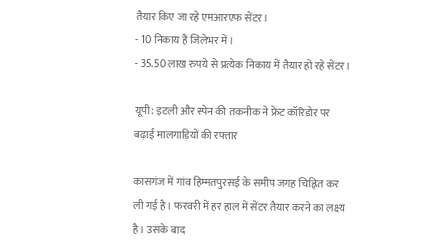तैयार किए जा रहे एमआरएफ सेंटर।
- 10 निकाय हैं जिलेभर में।
- 35.50 लाख रुपये से प्रत्येक निकाय में तैयार हो रहे सेंटर।

यूपी: इटली और स्पेन की तकनीक ने फ्रेट कॉरिडोर पर बढ़ाई मालगाड़ियों की रफ्तार

कासगंज में गांव हिम्मतपुरसई के समीप जगह चिह्नित कर ली गई है। फरवरी में हर हाल में सेंटर तैयार करने का लक्ष्य है। उसके बाद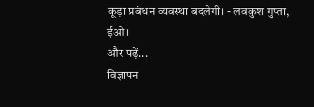कूड़ा प्रबंधन व्यवस्था बदलेगी। - लवकुश गुप्ता, ईओ।
और पढ़ें...
विज्ञापन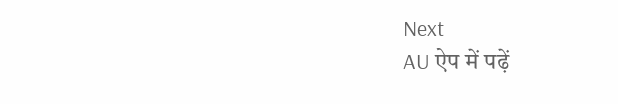Next
AU ऐप में पढ़ें